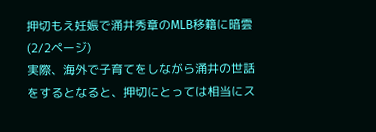押切もえ妊娠で涌井秀章のMLB移籍に暗雲 (2/2ページ)
実際、海外で子育てをしながら涌井の世話をするとなると、押切にとっては相当にス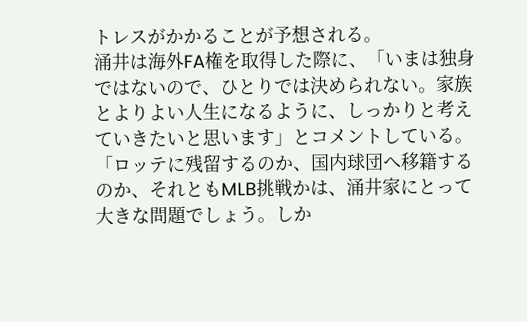トレスがかかることが予想される。
涌井は海外FA権を取得した際に、「いまは独身ではないので、ひとりでは決められない。家族とよりよい人生になるように、しっかりと考えていきたいと思います」とコメントしている。
「ロッテに残留するのか、国内球団へ移籍するのか、それともMLB挑戦かは、涌井家にとって大きな問題でしょう。しか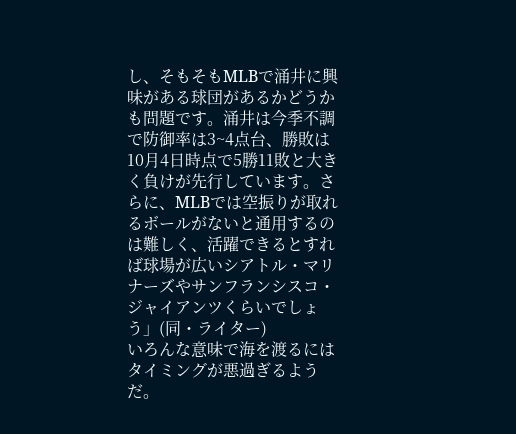し、そもそもMLBで涌井に興味がある球団があるかどうかも問題です。涌井は今季不調で防御率は3~4点台、勝敗は10月4日時点で5勝11敗と大きく負けが先行しています。さらに、MLBでは空振りが取れるボールがないと通用するのは難しく、活躍できるとすれば球場が広いシアトル・マリナーズやサンフランシスコ・ジャイアンツくらいでしょう」(同・ライター)
いろんな意味で海を渡るにはタイミングが悪過ぎるようだ。